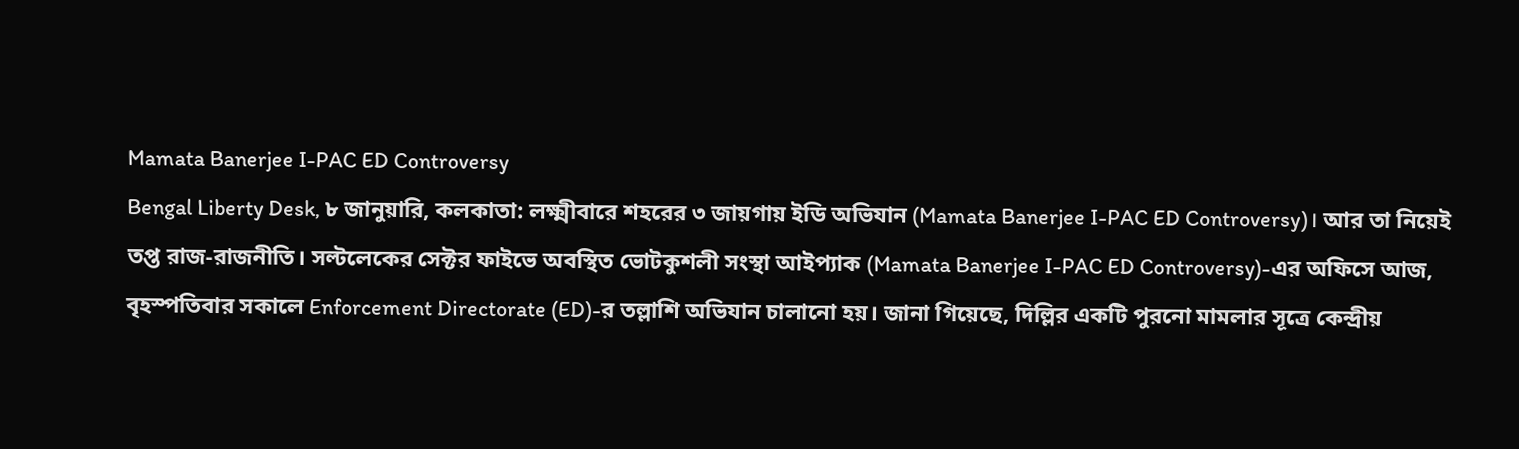Mamata Banerjee I-PAC ED Controversy
Bengal Liberty Desk, ৮ জানুয়ারি, কলকাতা: লক্ষ্মীবারে শহরের ৩ জায়গায় ইডি অভিযান (Mamata Banerjee I-PAC ED Controversy)। আর তা নিয়েই তপ্ত রাজ-রাজনীতি। সল্টলেকের সেক্টর ফাইভে অবস্থিত ভোটকুশলী সংস্থা আইপ্যাক (Mamata Banerjee I-PAC ED Controversy)-এর অফিসে আজ, বৃহস্পতিবার সকালে Enforcement Directorate (ED)-র তল্লাশি অভিযান চালানো হয়। জানা গিয়েছে, দিল্লির একটি পুরনো মামলার সূত্রে কেন্দ্রীয়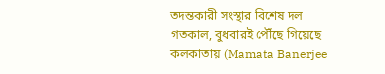তদন্তকারী সংস্থার বিশেষ দল গতকাল, বুধবারই পৌঁছে গিয়েছে কলকাতায় (Mamata Banerjee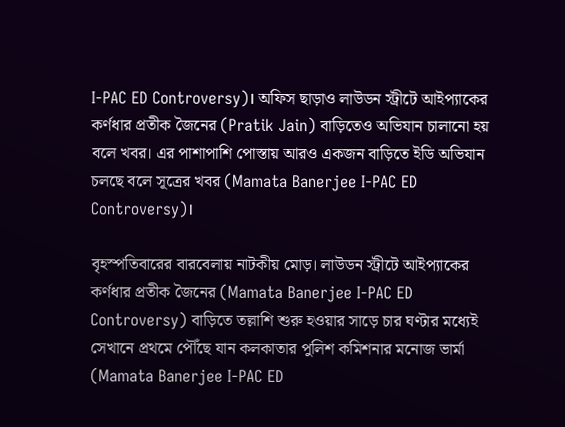I-PAC ED Controversy)। অফিস ছাড়াও লাউডন স্ট্রীটে আইপ্যাকের কর্ণধার প্রতীক জৈনের (Pratik Jain) বাড়িতেও অভিযান চালানো হয় বলে খবর। এর পাশাপাশি পোস্তায় আরও একজন বাড়িতে ইডি অভিযান চলছে বলে সূত্রের খবর (Mamata Banerjee I-PAC ED Controversy)।

বৃহস্পতিবারের বারবেলায় নাটকীয় মোড়। লাউডন স্ট্রীটে আইপ্যাকের কর্ণধার প্রতীক জৈনের (Mamata Banerjee I-PAC ED Controversy) বাড়িতে তল্লাশি শুরু হওয়ার সাড়ে চার ঘণ্টার মধ্যেই সেখানে প্রথমে পৌঁছে যান কলকাতার পুলিশ কমিশনার মনোজ ভার্মা (Mamata Banerjee I-PAC ED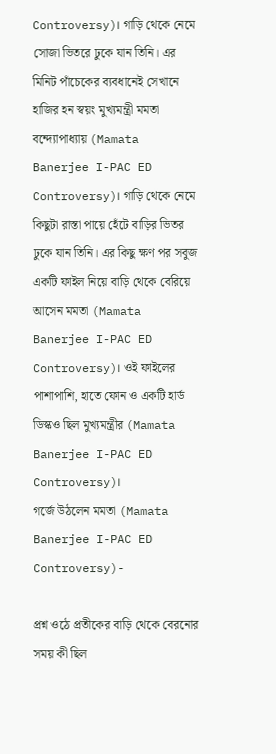Controversy)। গাড়ি থেকে নেমে সোজা ভিতরে ঢুকে যান তিনি। এর মিনিট পাঁচেকের ব্যবধানেই সেখানে হাজির হন স্বয়ং মুখ্যমন্ত্রী মমতা বন্দ্যোপাধ্যায় (Mamata Banerjee I-PAC ED Controversy)। গাড়ি থেকে নেমে কিছুটা রাস্তা পায়ে হেঁটে বাড়ির ভিতর ঢুকে যান তিনি। এর কিছু ক্ষণ পর সবুজ একটি ফাইল নিয়ে বাড়ি থেকে বেরিয়ে আসেন মমতা (Mamata Banerjee I-PAC ED Controversy)। ওই ফাইলের পাশাপাশি, হাতে ফোন ও একটি হার্ড ডিস্কও ছিল মুখ্যমন্ত্রীর (Mamata Banerjee I-PAC ED Controversy)।
গর্জে উঠলেন মমতা (Mamata Banerjee I-PAC ED Controversy)-

প্রশ্ন ওঠে প্রতীকের বাড়ি থেকে বেরনোর সময় কী ছিল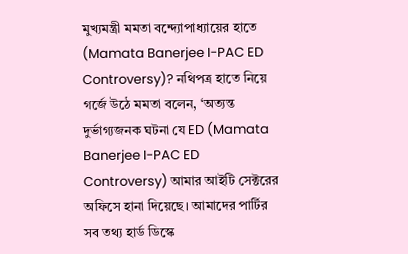মুখ্যমন্ত্রী মমতা বন্দ্যোপাধ্যায়ের হাতে (Mamata Banerjee I-PAC ED Controversy)? নথিপত্র হাতে নিয়ে গর্জে উঠে মমতা বলেন, ‘অত্যন্ত দুর্ভাগ্যজনক ঘটনা যে ED (Mamata Banerjee I-PAC ED Controversy) আমার আইটি সেক্টরের অফিসে হানা দিয়েছে। আমাদের পার্টির সব তথ্য হার্ড ডিস্কে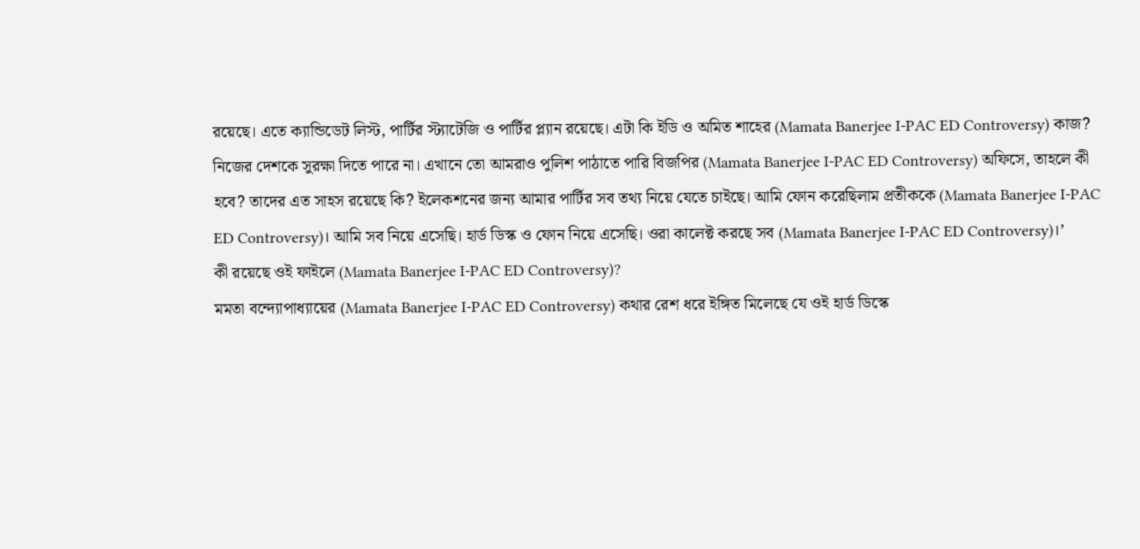রয়েছে। এতে ক্যান্ডিডেট লিস্ট, পার্টির স্ট্যাটেজি ও পার্টির প্ল্যান রয়েছে। এটা কি ইডি ও অমিত শাহের (Mamata Banerjee I-PAC ED Controversy) কাজ? নিজের দেশকে সুরক্ষা দিতে পারে না। এখানে তো আমরাও পুলিশ পাঠাতে পারি বিজপির (Mamata Banerjee I-PAC ED Controversy) অফিসে, তাহলে কী হবে? তাদের এত সাহস রয়েছে কি? ইলেকশনের জন্য আমার পার্টির সব তথ্য নিয়ে যেতে চাইছে। আমি ফোন করেছিলাম প্রতীককে (Mamata Banerjee I-PAC ED Controversy)। আমি সব নিয়ে এসেছি। হার্ড ডিস্ক ও ফোন নিয়ে এসেছি। ওরা কালেক্ট করছে সব (Mamata Banerjee I-PAC ED Controversy)।’
কী রয়েছে ওই ফাইলে (Mamata Banerjee I-PAC ED Controversy)?
মমতা বন্দ্যোপাধ্যায়ের (Mamata Banerjee I-PAC ED Controversy) কথার রেশ ধরে ইঙ্গিত মিলেছে যে ওই হার্ড ডিস্কে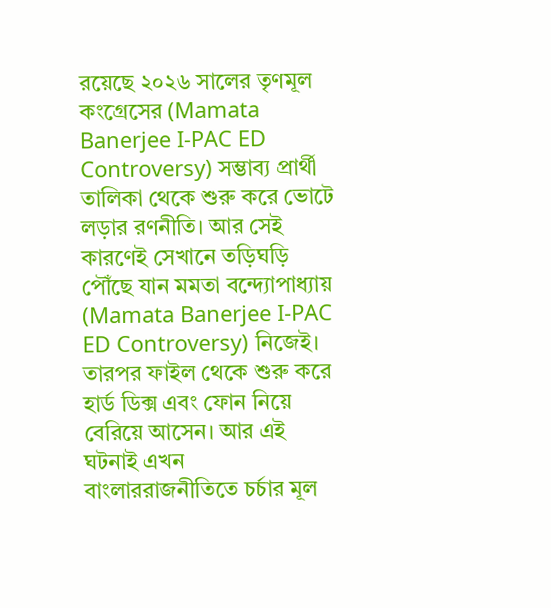রয়েছে ২০২৬ সালের তৃণমূল কংগ্রেসের (Mamata Banerjee I-PAC ED Controversy) সম্ভাব্য প্রার্থী তালিকা থেকে শুরু করে ভোটে লড়ার রণনীতি। আর সেই কারণেই সেখানে তড়িঘড়ি পৌঁছে যান মমতা বন্দ্যোপাধ্যায় (Mamata Banerjee I-PAC ED Controversy) নিজেই। তারপর ফাইল থেকে শুরু করে হার্ড ডিক্স এবং ফোন নিয়ে বেরিয়ে আসেন। আর এই ঘটনাই এখন বাংলাররাজনীতিতে চর্চার মূল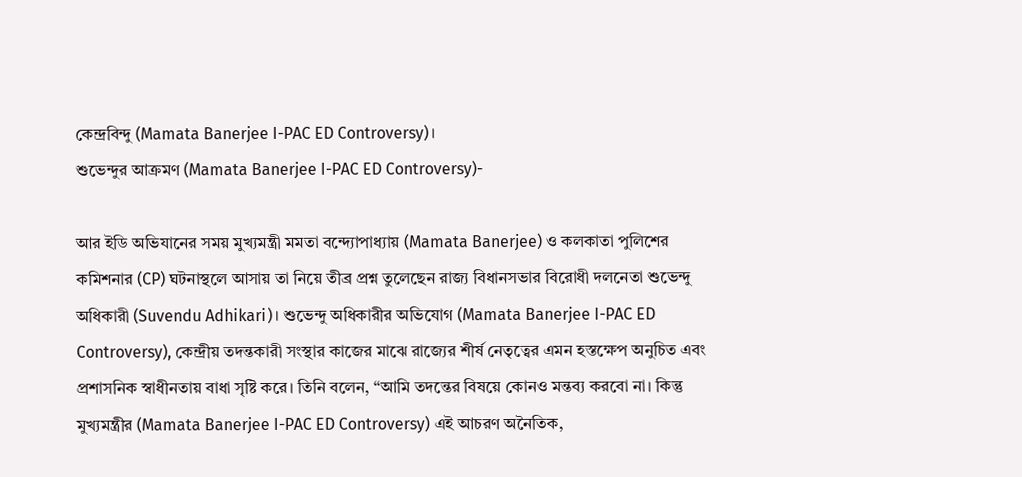কেন্দ্রবিন্দু (Mamata Banerjee I-PAC ED Controversy)।
শুভেন্দুর আক্রমণ (Mamata Banerjee I-PAC ED Controversy)-

আর ইডি অভিযানের সময় মুখ্যমন্ত্রী মমতা বন্দ্যোপাধ্যায় (Mamata Banerjee) ও কলকাতা পুলিশের কমিশনার (CP) ঘটনাস্থলে আসায় তা নিয়ে তীব্র প্রশ্ন তুলেছেন রাজ্য বিধানসভার বিরোধী দলনেতা শুভেন্দু অধিকারী (Suvendu Adhikari)। শুভেন্দু অধিকারীর অভিযোগ (Mamata Banerjee I-PAC ED Controversy), কেন্দ্রীয় তদন্তকারী সংস্থার কাজের মাঝে রাজ্যের শীর্ষ নেতৃত্বের এমন হস্তক্ষেপ অনুচিত এবং প্রশাসনিক স্বাধীনতায় বাধা সৃষ্টি করে। তিনি বলেন, “আমি তদন্তের বিষয়ে কোনও মন্তব্য করবো না। কিন্তু মুখ্যমন্ত্রীর (Mamata Banerjee I-PAC ED Controversy) এই আচরণ অনৈতিক,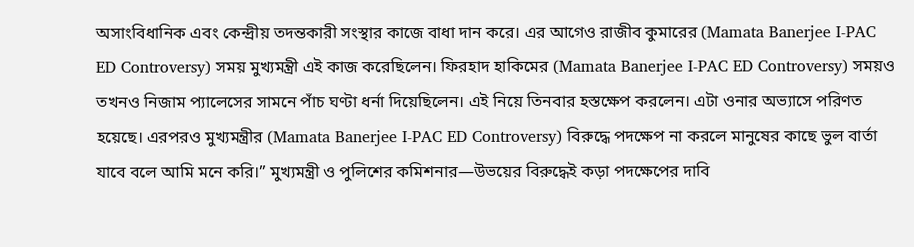অসাংবিধানিক এবং কেন্দ্রীয় তদন্তকারী সংস্থার কাজে বাধা দান করে। এর আগেও রাজীব কুমারের (Mamata Banerjee I-PAC ED Controversy) সময় মুখ্যমন্ত্রী এই কাজ করেছিলেন। ফিরহাদ হাকিমের (Mamata Banerjee I-PAC ED Controversy) সময়ও তখনও নিজাম প্যালেসের সামনে পাঁচ ঘণ্টা ধর্না দিয়েছিলেন। এই নিয়ে তিনবার হস্তক্ষেপ করলেন। এটা ওনার অভ্যাসে পরিণত হয়েছে। এরপরও মুখ্যমন্ত্রীর (Mamata Banerjee I-PAC ED Controversy) বিরুদ্ধে পদক্ষেপ না করলে মানুষের কাছে ভুল বার্তা যাবে বলে আমি মনে করি।” মুখ্যমন্ত্রী ও পুলিশের কমিশনার—উভয়ের বিরুদ্ধেই কড়া পদক্ষেপের দাবি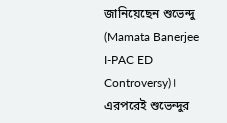জানিয়েছেন শুভেন্দু (Mamata Banerjee I-PAC ED Controversy)।
এরপরেই শুভেন্দুর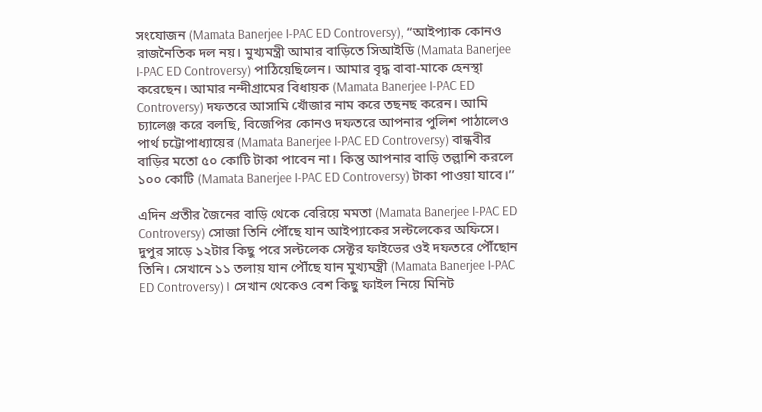সংযোজন (Mamata Banerjee I-PAC ED Controversy), “আইপ্যাক কোনও রাজনৈতিক দল নয়। মুখ্যমন্ত্রী আমার বাড়িতে সিআইডি (Mamata Banerjee I-PAC ED Controversy) পাঠিয়েছিলেন। আমার বৃদ্ধ বাবা-মাকে হেনস্থা করেছেন। আমার নন্দীগ্রামের বিধায়ক (Mamata Banerjee I-PAC ED Controversy) দফতরে আসামি খোঁজার নাম করে তছনছ করেন। আমি চ্যালেঞ্জ করে বলছি, বিজেপির কোনও দফতরে আপনার পুলিশ পাঠালেও পার্থ চট্টোপাধ্যায়ের (Mamata Banerjee I-PAC ED Controversy) বান্ধবীর বাড়ির মতো ৫০ কোটি টাকা পাবেন না। কিন্তু আপনার বাড়ি তল্লাশি করলে ১০০ কোটি (Mamata Banerjee I-PAC ED Controversy) টাকা পাওয়া যাবে।’’

এদিন প্রতীর জৈনের বাড়ি থেকে বেরিয়ে মমতা (Mamata Banerjee I-PAC ED Controversy) সোজা তিনি পৌঁছে যান আইপ্যাকের সল্টলেকের অফিসে। দুপুর সাড়ে ১২টার কিছু পরে সল্টলেক সেক্টর ফাইভের ওই দফতরে পৌঁছোন তিনি। সেখানে ১১ তলায় যান পৌঁছে যান মুখ্যমন্ত্রী (Mamata Banerjee I-PAC ED Controversy)। সেখান থেকেও বেশ কিছু ফাইল নিয়ে মিনিট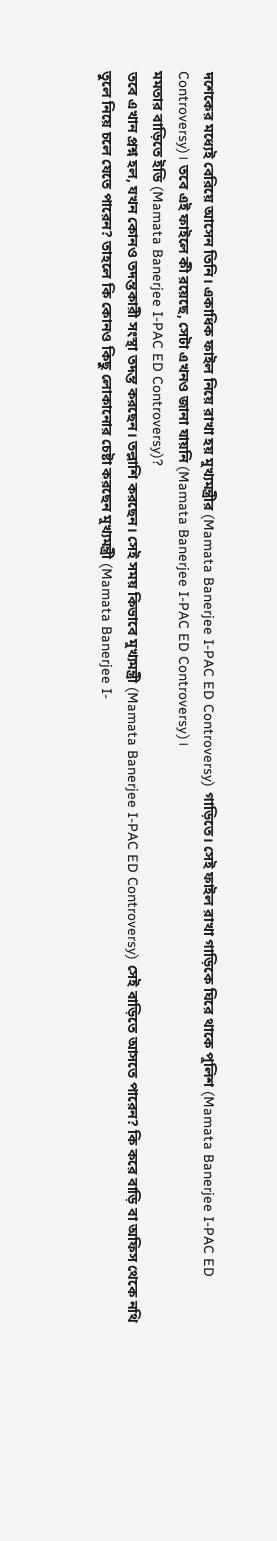দশেকের মধ্যেই বেরিয়ে আসেন তিনি। একাধিক ফাইল নিয়ে রাখা হয় মুখ্যমন্ত্রীর (Mamata Banerjee I-PAC ED Controversy) গাড়িতে। সেই ফাইল রাখা গাড়িকে ঘিরে থাকে পুলিশ (Mamata Banerjee I-PAC ED Controversy)। তবে এই ফাইলে কী রয়েছে, সেটা এখনও জানা যায়নি (Mamata Banerjee I-PAC ED Controversy)।
মমতার বাড়িতে ইডি (Mamata Banerjee I-PAC ED Controversy)?
তবে এখান প্রশ্ন হল, যখন কোনও তদন্তকারী সংস্থা তদন্ত করছেন। তল্লাশি করছেন। সেই সময় কিভাবে মুখ্যমন্ত্রী (Mamata Banerjee I-PAC ED Controversy) সেই বাড়িতে আসতে পারেন? কি করে বাড়ি বা অফিস থেকে নথি তুলে নিয়ে চলে যেতে পারেন? তাহলে কি কোনও কিছু লোকানোর চেষ্টা করছেন মুখ্যমন্ত্রী (Mamata Banerjee I-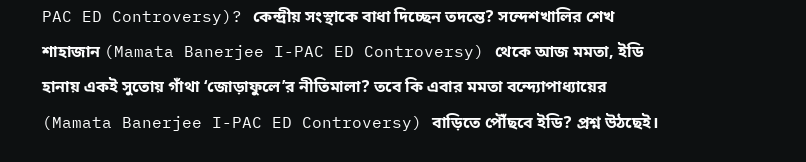PAC ED Controversy)? কেন্দ্রীয় সংস্থাকে বাধা দিচ্ছেন তদন্তে? সন্দেশখালির শেখ শাহাজান (Mamata Banerjee I-PAC ED Controversy) থেকে আজ মমতা, ইডি হানায় একই সুতোয় গাঁথা ‘জোড়াফুলে’র নীতিমালা? তবে কি এবার মমতা বন্দ্যোপাধ্যায়ের (Mamata Banerjee I-PAC ED Controversy) বাড়িতে পৌঁছবে ইডি? প্রশ্ন উঠছেই।